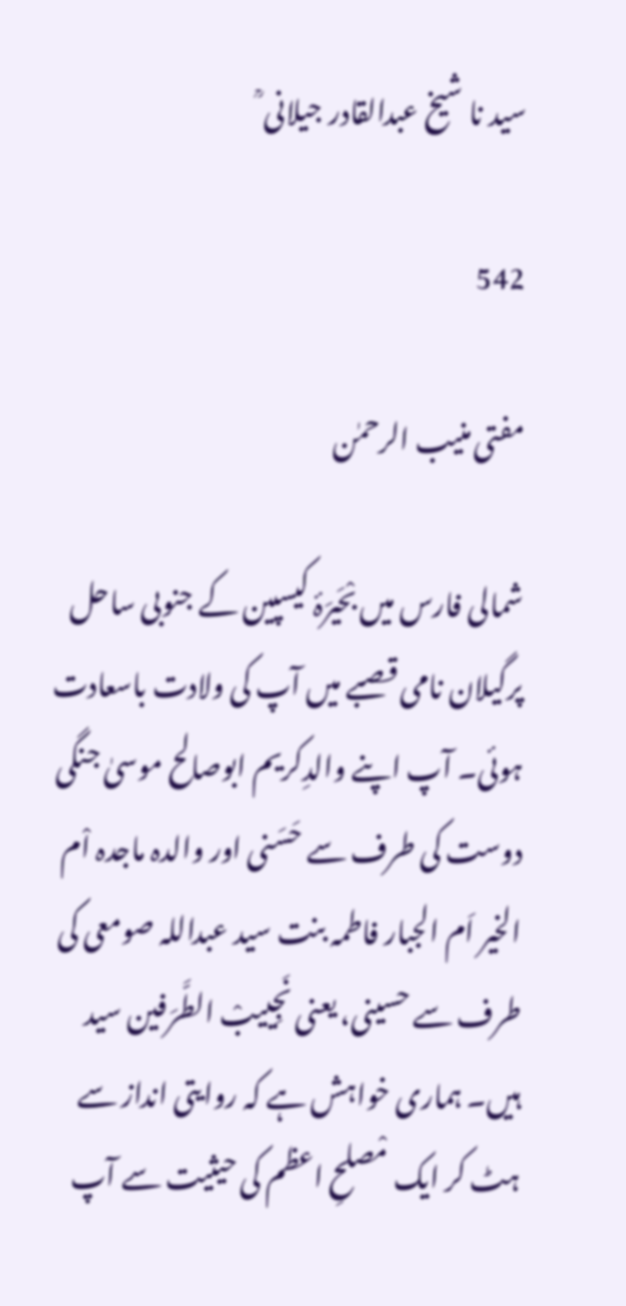سید نا شیخ عبدالقادر جیلانی ؒ

542

مفتی منیب الرحمٰن

شمالی فارس میں بْحَیرَۂ کیسپین کے جنوبی ساحل پرگیلان نامی قصبے میں آپ کی ولادت باسعادت ہوئی۔ آپ اپنے والدِکریم ابوصالح موسیٰ جنگی دوست کی طرف سے حَسَنی اور والدہ ماجدہ اْم الخیر اَم الجبار فاطمہ بنت سید عبداللہ صومعی کی طرف سے حسینی، یعنی نَجِییبْ الطَّرَفین سید ہیں۔ ہماری خواہش ہے کہ روایتی انداز سے ہٹ کر ایک مْصلحِ اعظم کی حیثیت سے آپ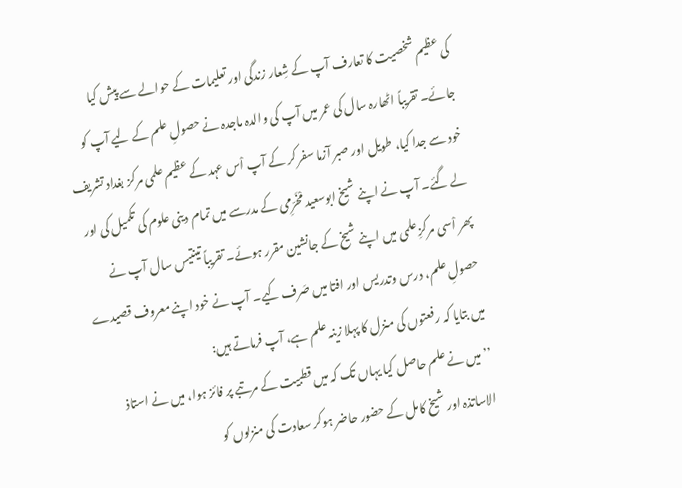کی عظیم شخصیت کا تعارف آپ کے شِعار زندگی اور تعلیمات کے حوالے سے پیش کیا جائے۔ تقریباً اٹھارہ سال کی عمر میں آپ کی والدہ ماجدہ نے حصولِ علم کے لیے آپ کو خود سے جدا کیا، طویل اور صبر آزما سفر کر کے آپ اْس عہد کے عظیم علمی مرکز بغداد تشریف لے گئے۔ آپ نے اپنے شیخ ابوسعید مْخَرِّمی کے مدرسے میں تمام دینی علوم کی تکمیل کی اور پھر اْسی مرکزِ علمی میں اپنے شیخ کے جانشین مقرر ہوئے۔ تقریباً تینتیس سال آپ نے حصولِ علم، درس وتدریس اور افتا میں صَرف کیے۔ آپ نے خود اپنے معروف قصیدے میں بتایا کہ رفعتوں کی منزل کا پہلا زینہ علم ہے، آپ فرماتے ہیں:
’’میں نے علم حاصل کیا یہاں تک کہ میں قطبیت کے مرتبے پر فائز ہوا، میں نے استاذ الاساتذہ اور شیخ کامل کے حضور حاضر ہوکر سعادت کی منزلوں کو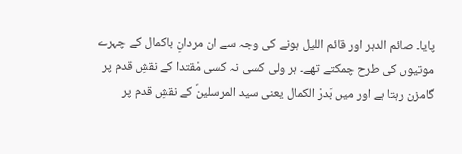پایا۔ صائم الدہر اور قائم اللیل ہونے کی وجہ سے ان مردانِ باکمال کے چہرے موتیوں کی طرح چمکتے تھے۔ ہر ولی کسی نہ کسی مْقتدا کے نقشِ قدم پر گامزن رہتا ہے اور میں بَدرْ الکمال یعنی سید المرسلینؐ کے نقشِ قدم پر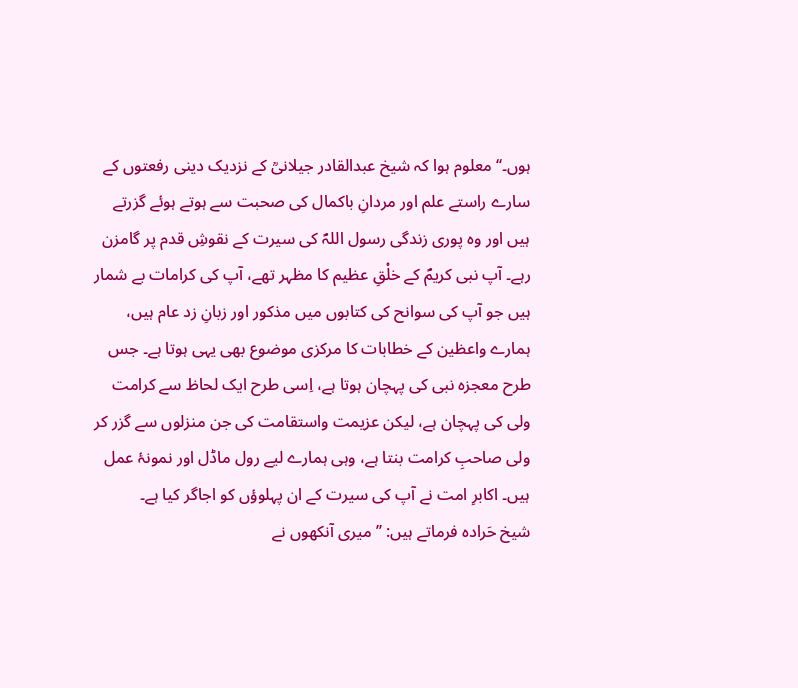ہوں۔‘‘ معلوم ہوا کہ شیخ عبدالقادر جیلانیؒ کے نزدیک دینی رفعتوں کے سارے راستے علم اور مردانِ باکمال کی صحبت سے ہوتے ہوئے گزرتے ہیں اور وہ پوری زندگی رسول اللہؐ کی سیرت کے نقوشِ قدم پر گامزن رہے۔ آپ نبی کریمؐ کے خلْقِ عظیم کا مظہر تھے، آپ کی کرامات بے شمار ہیں جو آپ کی سوانح کی کتابوں میں مذکور اور زبانِ زد عام ہیں، ہمارے واعظین کے خطابات کا مرکزی موضوع بھی یہی ہوتا ہے۔ جس طرح معجزہ نبی کی پہچان ہوتا ہے، اِسی طرح ایک لحاظ سے کرامت ولی کی پہچان ہے، لیکن عزیمت واستقامت کی جن منزلوں سے گزر کر ولی صاحبِ کرامت بنتا ہے، وہی ہمارے لیے رول ماڈل اور نمونۂ عمل ہیں۔ اکابرِ امت نے آپ کی سیرت کے ان پہلوؤں کو اجاگر کیا ہے۔
شیخ حَرادہ فرماتے ہیں: ’’میری آنکھوں نے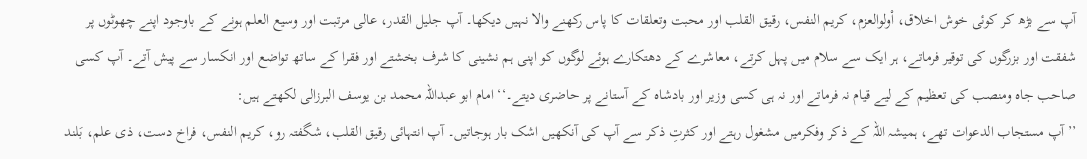آپ سے بڑھ کر کوئی خوش اخلاق، اْولوالعزم، کریم النفس، رقیق القلب اور محبت وتعلقات کا پاس رکھنے والا نہیں دیکھا۔ آپ جلیل القدر، عالی مرتبت اور وسیع العلم ہونے کے باوجود اپنے چھوٹوں پر شفقت اور بزرگوں کی توقیر فرماتے، ہر ایک سے سلام میں پہل کرتے، معاشرے کے دھتکارے ہوئے لوگوں کو اپنی ہم نشینی کا شرف بخشتے اور فقرا کے ساتھ تواضع اور انکسار سے پیش آتے۔ آپ کسی صاحب جاہ ومنصب کی تعظیم کے لیے قیام نہ فرماتے اور نہ ہی کسی وزیر اور بادشاہ کے آستانے پر حاضری دیتے۔‘‘ امام ابو عبداللہ محمد بن یوسف البرزالی لکھتے ہیں:
’’آپ مستجاب الدعوات تھے، ہمیشہ اللہ کے ذکر وفکرمیں مشغول رہتے اور کثرتِ ذکر سے آپ کی آنکھیں اشک بار ہوجاتیں۔ آپ انتہائی رقیق القلب، شگفتہ رو، کریم النفس، فراخ دست، ذی علم، بَلند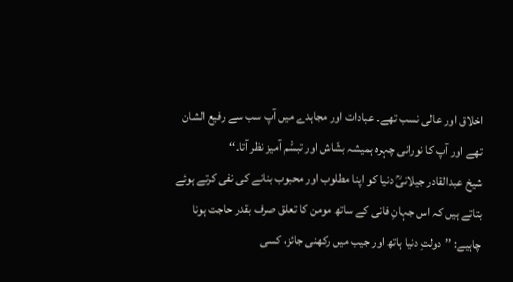اخلاق اور عالی نسب تھے۔ عبادات اور مجاہدے میں آپ سب سے رفیع الشان تھے اور آپ کا نورانی چہرہ ہمیشہ بشّاش اور تبسّْم آمیز نظر آتا۔‘‘
شیخ عبدالقادر جیلانیؒ دنیا کو اپنا مطلوب اور محبوب بنانے کی نفی کرتے ہوئے بتاتے ہیں کہ اس جہانِ فانی کے ساتھ مومن کا تعلق صرف بقدر حاجت ہونا چاہیے: ’’دولتِ دنیا ہاتھ اور جیب میں رکھنی جائز، کسی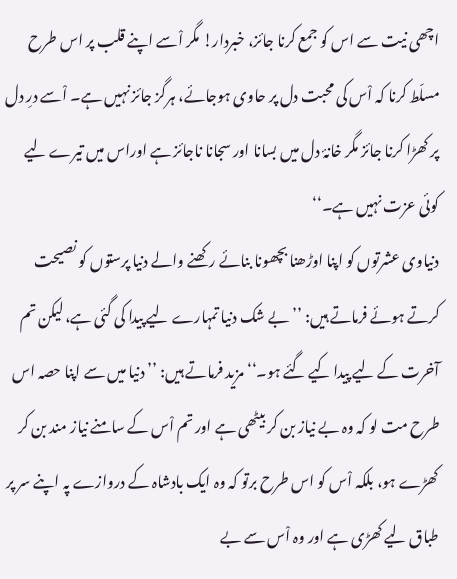اچھی نیت سے اس کو جمع کرنا جائز، خبردار! مگر اْسے اپنے قلب پر اس طرح مسلّط کرنا کہ اْس کی محبت دل پر حاوی ہوجائے، ہرگز جائز نہیں ہے۔ اْسے درِ دل پر کھڑا کرنا جائز مگر خانۂ دل میں بسانا اور سجانا ناجائز ہے اوراس میں تیرے لیے کوئی عزت نہیں ہے۔‘‘
دنیاوی عشرتوں کو اپنا اوڑھنا بچھونا بنائے رکھنے والے دنیا پرستوں کو نصیحت کرتے ہوئے فرماتے ہیں: ’’بے شک دنیا تمہارے لیے پیدا کی گئی ہے، لیکن تم آخرت کے لیے پیدا کیے گئے ہو۔‘‘ مزید فرماتے ہیں: ’’دنیا میں سے اپنا حصہ اس طرح مت لو کہ وہ بے نیاز بن کر بیٹھی ہے اور تم اْس کے سامنے نیاز مند بن کر کھڑے ہو، بلکہ اْس کو اس طرح برتو کہ وہ ایک بادشاہ کے دروازے پہ اپنے سر پر طباق لیے کھڑی ہے اور وہ اْس سے بے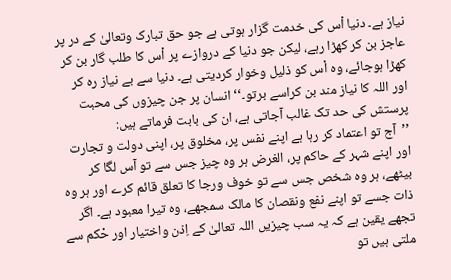نیاز ہے۔ دنیا اْس کی خدمت گزار ہوتی ہے جو حق تبارک وتعالیٰ کے در پر عاجز بن کر کھڑا رہے، لیکن جو دنیا کے دروازے پر اْس کا طلب گار بن کر کھڑا ہوجائے، وہ اْس کو ذلیل وخوار کردیتی ہے۔ دنیا سے بے نیاز رہ کر اور اللہ کا نیاز مند بن کراسے برتو۔‘‘ انسان پر جن چیزوں کی محبت پرستش کی حد تک غالب آجاتی ہے، ان کی بابت فرماتے ہیں:
’’آج تو اعتماد کر رہا ہے اپنے نفس پر، مخلوق پر، اپنی دولت و تجارت اور اپنے شہر کے حاکم پر، الغرض ہر وہ چیز جس سے تو آس لگا کر بیٹھے، ہر وہ شخص جس سے تو خوف ورجا کا تعلق قائم کرے اور ہر وہ ذات جسے تو اپنے نفع ونقصان کا مالک سمجھے، وہ تیرا معبود ہے۔ اگر تجھے یقین ہے کہ یہ سب چیزیں اللہ تعالیٰ کے اِذن واختیار اور حْکم سے ملتی ہیں تو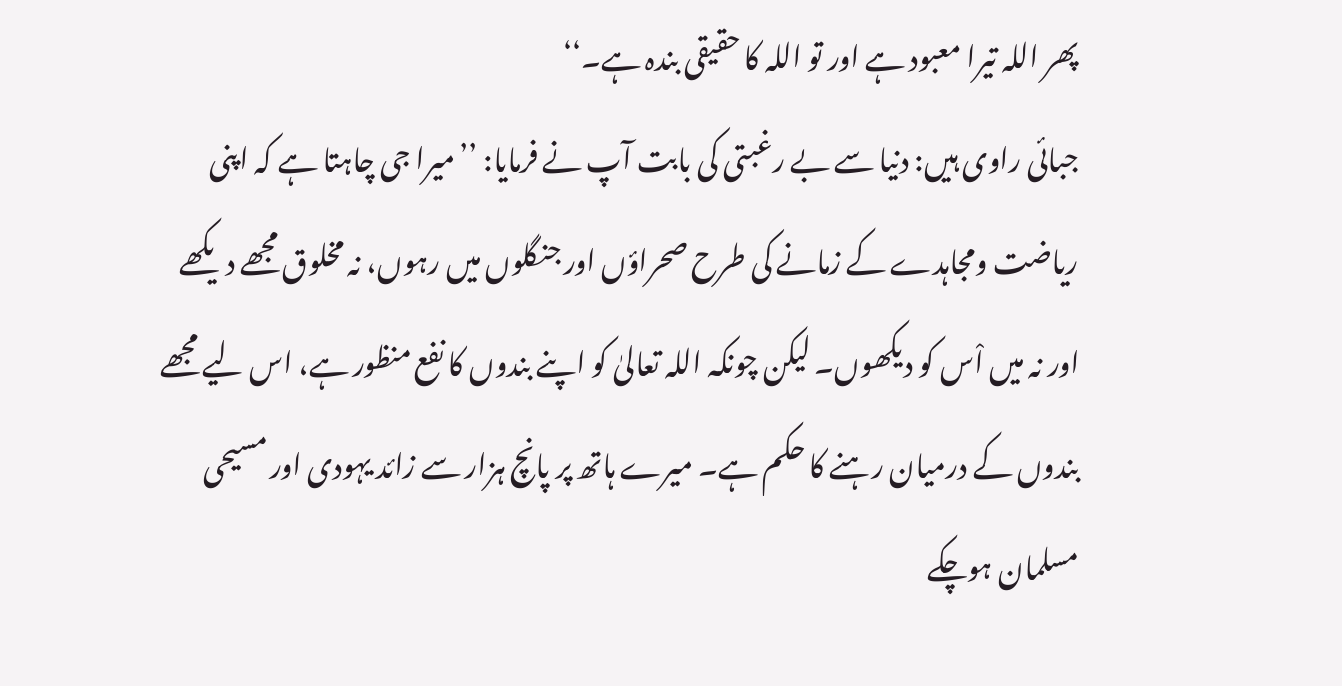پھر اللہ تیرا معبود ہے اور تو اللہ کا حقیقی بندہ ہے۔‘‘
جبائی راوی ہیں: دنیا سے بے رغبتی کی بابت آپ نے فرمایا: ’’میرا جی چاہتا ہے کہ اپنی ریاضت ومجاہدے کے زمانے کی طرح صحراؤں اور جنگلوں میں رہوں، نہ مخلوق مجھے دیکھے اور نہ میں اْس کو دیکھوں۔ لیکن چونکہ اللہ تعالیٰ کو اپنے بندوں کا نفع منظور ہے، اس لیے مجھے بندوں کے درمیان رہنے کا حکم ہے۔ میرے ہاتھ پر پانچ ہزار سے زائد یہودی اور مسیحی مسلمان ہوچکے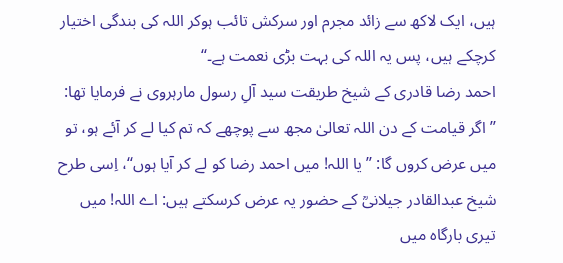ہیں، ایک لاکھ سے زائد مجرم اور سرکش تائب ہوکر اللہ کی بندگی اختیار کرچکے ہیں، پس یہ اللہ کی بہت بڑی نعمت ہے۔‘‘
احمد رضا قادری کے شیخ طریقت سید آلِ رسول مارہروی نے فرمایا تھا:
’’اگر قیامت کے دن اللہ تعالیٰ مجھ سے پوچھے کہ تم کیا لے کر آئے ہو، تو میں عرض کروں گا: ’’یا اللہ! میں احمد رضا کو لے کر آیا ہوں‘‘، اِسی طرح شیخ عبدالقادر جیلانیؒ کے حضور یہ عرض کرسکتے ہیں: اے اللہ! میں تیری بارگاہ میں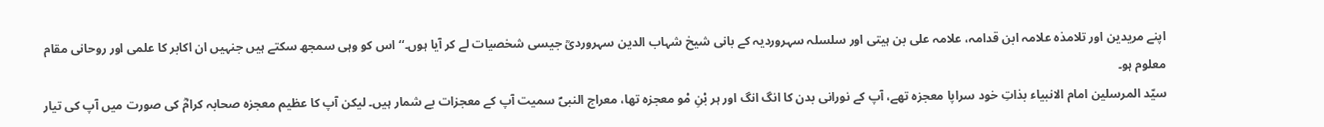اپنے مریدین اور تلامذہ علامہ ابن قدامہ، علامہ علی بن ہیتی اور سلسلہ سہروردیہ کے بانی شیخ شہاب الدین سہروردیؒ جیسی شخصیات لے کر آیا ہوں۔‘‘ اس کو وہی سمجھ سکتے ہیں جنہیں ان اکابر کا علمی اور روحانی مقام معلوم ہو۔
سیّد المرسلین امام الانبیاء بذاتِ خود سراپا معجزہ تھے، آپ کے نورانی بدن کا انگ انگ اور ہر بْنِ مْو معجزہ تھا، معراج النبیؐ سمیت آپ کے معجزات بے شمار ہیں۔ لیکن آپ کا عظیم معجزہ صحابہ کرامؓ کی صورت میں آپ کی تیار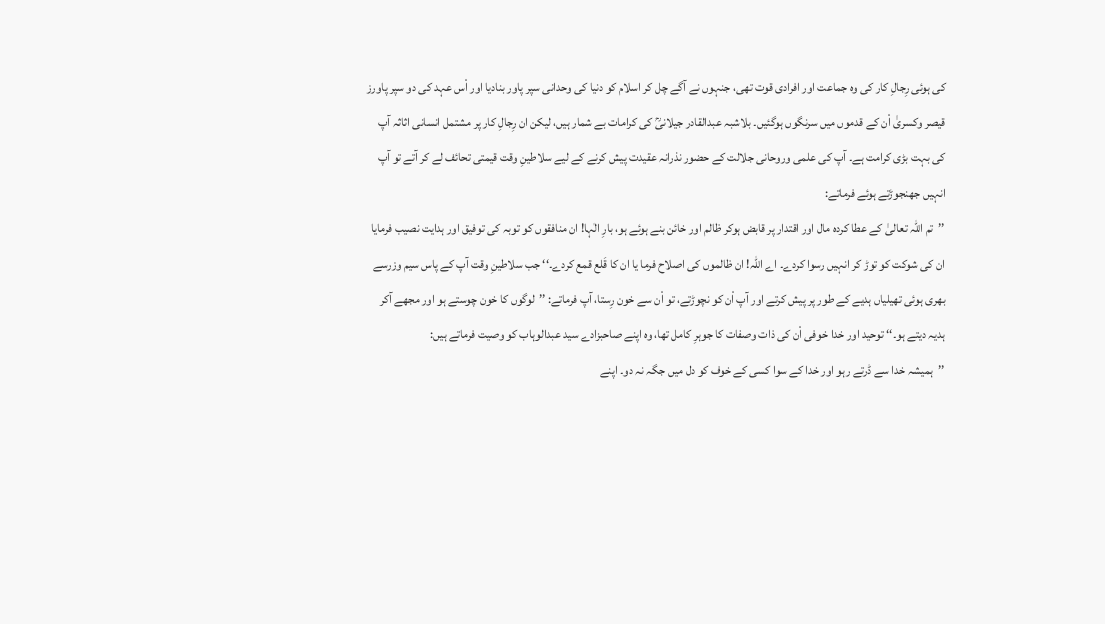کی ہوئی رِجالِ کار کی وہ جماعت اور افرادی قوت تھی، جنہوں نے آگے چل کر اسلام کو دنیا کی وحدانی سپر پاور بنادیا اور اْس عہد کی دو سپر پاورز قیصر وکسریٰ اْن کے قدموں میں سرنگوں ہوگئیں۔ بلاشبہ عبدالقادر جیلانیؒ کی کرامات بے شمار ہیں، لیکن ان رِجالِ کار پر مشتمل انسانی اثاثہ آپ کی بہت بڑی کرامت ہے۔ آپ کی علمی وروحانی جلالت کے حضور نذرانہ عقیدت پیش کرنے کے لیے سلاطینِ وقت قیمتی تحائف لے کر آتے تو آپ انہیں جھنجوڑتے ہوئے فرماتے:
’’تم اللہ تعالیٰ کے عطا کردہ مال اور اقتدار پر قابض ہوکر ظالم اور خائن بنے ہوئے ہو، بارِ الٰہا! ان منافقوں کو توبہ کی توفیق اور ہدایت نصیب فرمایا ان کی شوکت کو توڑ کر انہیں رسوا کردے۔ اے اللہ! ان ظالموں کی اصلاح فرما یا ان کا قَلع قمع کردے۔‘‘ جب سلاطینِ وقت آپ کے پاس سیم وزرسے بھری ہوئی تھیلیاں ہدیے کے طور پر پیش کرتے اور آپ اْن کو نچوڑتے، تو اْن سے خون رِستا، آپ فرماتے: ’’لوگوں کا خون چوستے ہو اور مجھے آکر ہدیہ دیتے ہو۔‘‘ توحید اور خدا خوفی اْن کی ذات وصفات کا جوہرِ کامل تھا، وہ اپنے صاحبزادے سید عبدالوہاب کو وصیت فرماتے ہیں:
’’ہمیشہ خدا سے ڈرتے رہو اور خدا کے سوا کسی کے خوف کو دل میں جگہ نہ دو۔ اپنے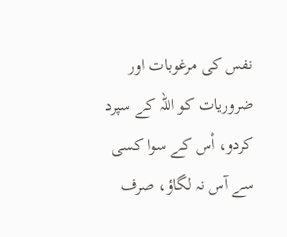نفس کی مرغوبات اور ضروریات کو اللہ کے سپرد کردو، اْس کے سوا کسی سے آس نہ لگاؤ، صرف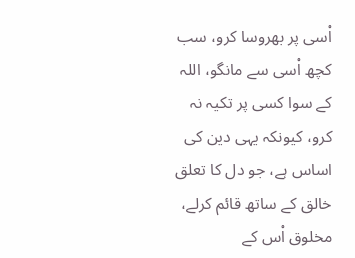اْسی پر بھروسا کرو، سب کچھ اْسی سے مانگو، اللہ کے سوا کسی پر تکیہ نہ کرو، کیونکہ یہی دین کی اساس ہے، جو دل کا تعلق خالق کے ساتھ قائم کرلے، مخلوق اْس کے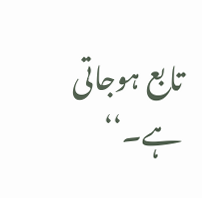تابع ہوجاتی ہے۔‘‘